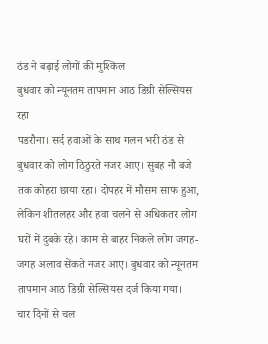ठंड ने बढ़ाई लोगों की मुश्किल
बुधवार को न्यूनतम तापमान आठ डिग्री सेल्सियस रहा
पडरौना। सर्द हवाओं के साथ गलन भरी ठंड से बुधवार को लोग ठिठुरते नजर आए। सुबह नौ बजे तक कोहरा छाया रहा। दोपहर में मौसम साफ हुआ, लेकिन शीतलहर और हवा चलने से अधिकतर लोग घरों में दुबके रहे। काम से बाहर निकले लोग जगह-जगह अलाव सेंकते नजर आए। बुधवार को न्यूनतम तापमान आठ डिग्री सेल्सियस दर्ज किया गया।
चार दिनों से चल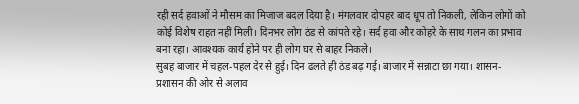रही सर्द हवाओं ने मौसम का मिजाज बदल दिया है। मंगलवार दोपहर बाद धूप तो निकली, लेकिन लोगों को कोई विशेष राहत नहीं मिली। दिनभर लोग ठंड से कांपते रहे। सर्द हवा और कोहरे के साथ गलन का प्रभाव बना रहा। आवश्यक कार्य होने पर ही लोग घर से बाहर निकले।
सुबह बाजार में चहल-पहल देर से हुई। दिन ढलते ही ठंड बढ़ गई। बाजार में सन्नाटा छा गया। शासन-प्रशासन की ओर से अलाव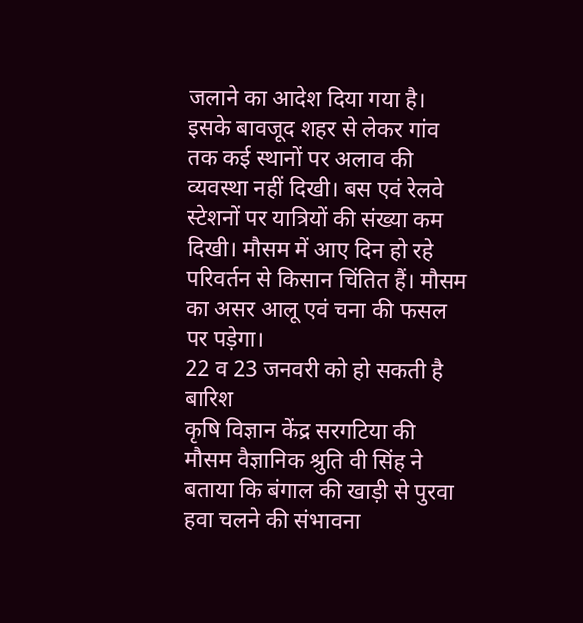जलाने का आदेश दिया गया है। इसके बावजूद शहर से लेकर गांव तक कई स्थानों पर अलाव की व्यवस्था नहीं दिखी। बस एवं रेलवे स्टेशनों पर यात्रियों की संख्या कम दिखी। मौसम में आए दिन हो रहे परिवर्तन से किसान चिंतित हैं। मौसम का असर आलू एवं चना की फसल पर पड़ेगा।
22 व 23 जनवरी को हो सकती है बारिश
कृषि विज्ञान केंद्र सरगटिया की मौसम वैज्ञानिक श्रुति वी सिंह ने बताया कि बंगाल की खाड़ी से पुरवा हवा चलने की संभावना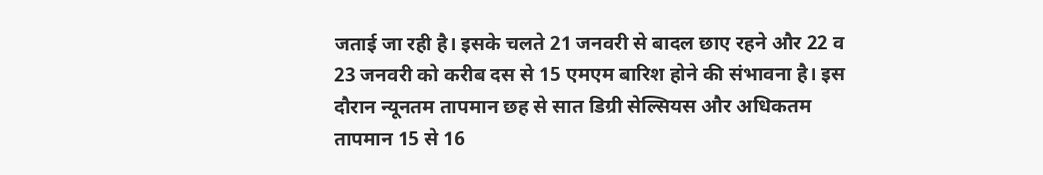जताई जा रही है। इसके चलते 21 जनवरी से बादल छाए रहने और 22 व 23 जनवरी को करीब दस से 15 एमएम बारिश होने की संभावना है। इस दौरान न्यूनतम तापमान छह से सात डिग्री सेल्सियस और अधिकतम तापमान 15 से 16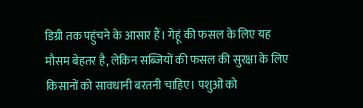डिग्री तक पहुंचने के आसार हैं। गेहूं की फसल के लिए यह मौसम बेहतर है, लेकिन सब्जियों की फसल की सुरक्षा के लिए किसानों को सावधानी बरतनी चाहिए। पशुओं को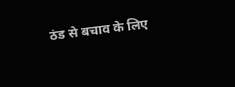ठंड से बचाव के लिए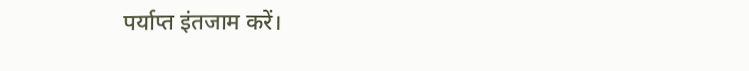पर्याप्त इंतजाम करें।